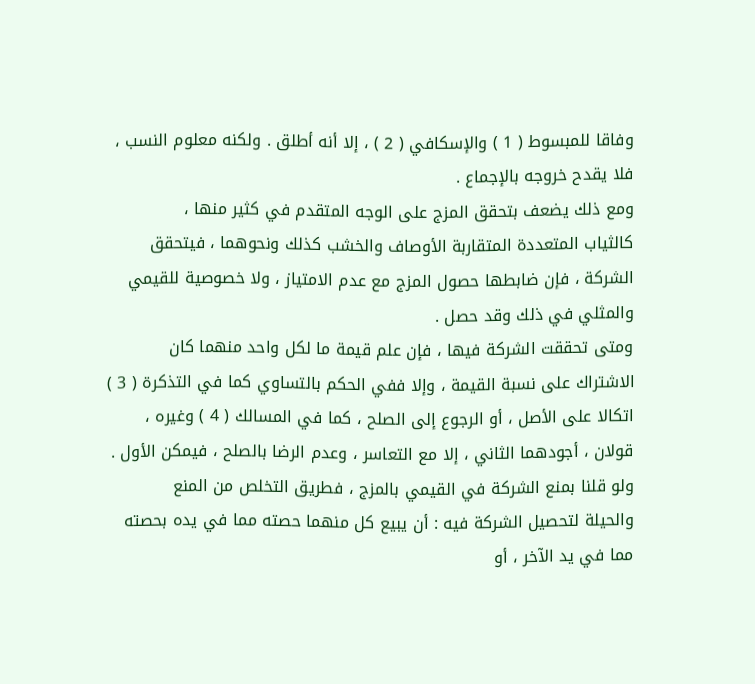وفاقا للمبسوط ( 1 ) والإسكافي ( 2 ) ، إلا أنه أطلق . ولكنه معلوم النسب ،
فلا يقدح خروجه بالإجماع .
ومع ذلك يضعف بتحقق المزج على الوجه المتقدم في كثير منها ،
كالثياب المتعددة المتقاربة الأوصاف والخشب كذلك ونحوهما ، فيتحقق
الشركة ، فإن ضابطها حصول المزج مع عدم الامتياز ، ولا خصوصية للقيمي
والمثلي في ذلك وقد حصل .
ومتى تحققت الشركة فيها ، فإن علم قيمة ما لكل واحد منهما كان
الاشتراك على نسبة القيمة ، وإلا ففي الحكم بالتساوي كما في التذكرة ( 3 )
اتكالا على الأصل ، أو الرجوع إلى الصلح ، كما في المسالك ( 4 ) وغيره ،
قولان ، أجودهما الثاني ، إلا مع التعاسر ، وعدم الرضا بالصلح ، فيمكن الأول .
ولو قلنا بمنع الشركة في القيمي بالمزج ، فطريق التخلص من المنع
والحيلة لتحصيل الشركة فيه : أن يبيع كل منهما حصته مما في يده بحصته
مما في يد الآخر ، أو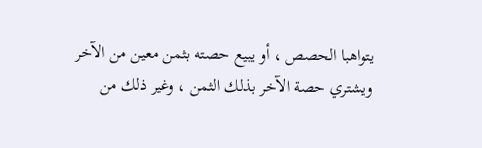يتواهبا الحصص ، أو يبيع حصته بثمن معين من الآخر
ويشتري حصة الآخر بذلك الثمن ، وغير ذلك من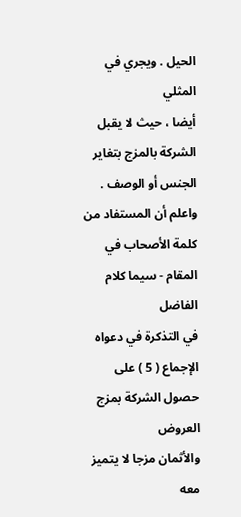الحيل . ويجري في المثلي
أيضا ، حيث لا يقبل الشركة بالمزج بتغاير الجنس أو الوصف .
واعلم أن المستفاد من كلمة الأصحاب في المقام - سيما كلام الفاضل
في التذكرة في دعواه الإجماع ( 5 ) على حصول الشركة بمزج العروض
والأثمان مزجا لا يتميز معه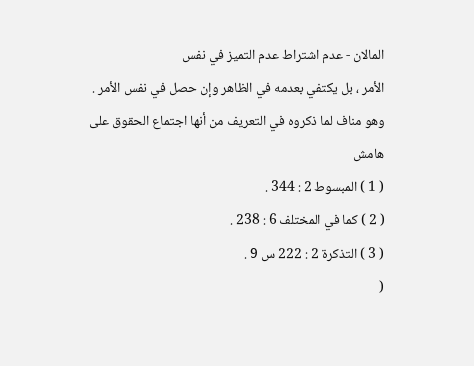المالان - عدم اشتراط عدم التميز في نفس
الأمر ، بل يكتفي بعدمه في الظاهر وإن حصل في نفس الأمر .
وهو مناف لما ذكروه في التعريف من أنها اجتماع الحقوق على
هامش
( 1 ) المبسوط 2 : 344 .
( 2 ) كما في المختلف 6 : 238 .
( 3 ) التذكرة 2 : 222 س 9 .
(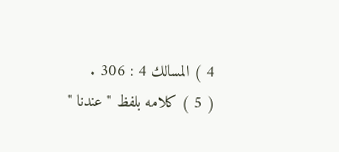4 ) المسالك 4 : 306 .
( 5 ) كلامه بلفظ " عندنا "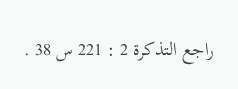راجع التذكرة 2 : 221 س 38 .